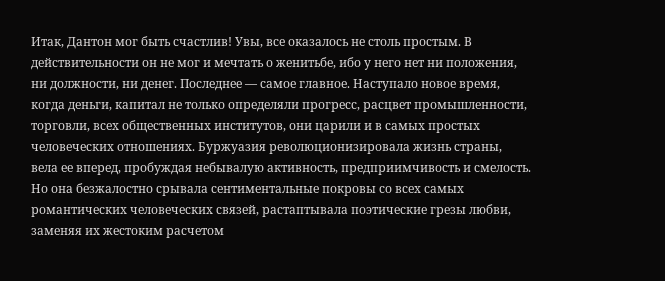Итак, Дантон мог быть счастлив! Увы, все оказалось не столь простым. В действительности он не мог и мечтать о женитьбе, ибо у него нет ни положения, ни должности, ни денег. Последнее — самое главное. Наступало новое время, когда деньги, капитал не только определяли прогресс, расцвет промышленности, торговли, всех общественных институтов, они царили и в самых простых человеческих отношениях. Буржуазия революционизировала жизнь страны, вела ее вперед, пробуждая небывалую активность, предприимчивость и смелость. Но она безжалостно срывала сентиментальные покровы со всех самых романтических человеческих связей, растаптывала поэтические грезы любви, заменяя их жестоким расчетом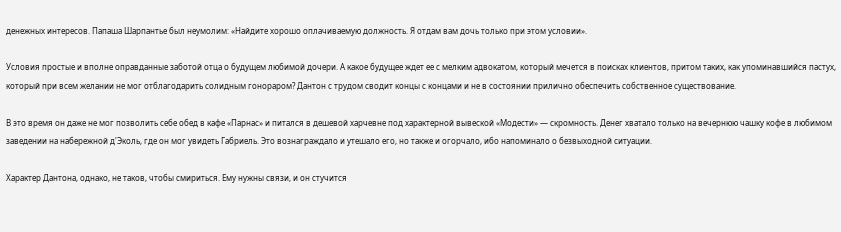денежных интересов. Папаша Шарпантье был неумолим: «Найдите хорошо оплачиваемую должность. Я отдам вам дочь только при этом условии».

Условия простые и вполне оправданные заботой отца о будущем любимой дочери. А какое будущее ждет ее с мелким адвокатом, который мечется в поисках клиентов, притом таких, как упоминавшийся пастух, который при всем желании не мог отблагодарить солидным гонораром? Дантон с трудом сводит концы с концами и не в состоянии прилично обеспечить собственное существование.

В это время он даже не мог позволить себе обед в кафе «Парнас» и питался в дешевой харчевне под характерной вывеской «Модести» — скромность. Денег хватало только на вечернюю чашку кофе в любимом заведении на набережной д'Эколь, где он мог увидеть Габриель. Это вознаграждало и утешало его, но также и огорчало, ибо напоминало о безвыходной ситуации.

Характер Дантона, однако, не таков, чтобы смириться. Ему нужны связи, и он стучится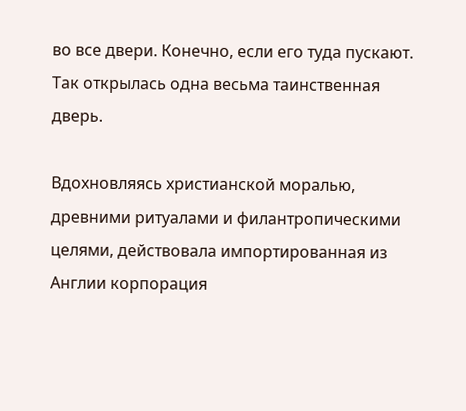во все двери. Конечно, если его туда пускают. Так открылась одна весьма таинственная дверь.

Вдохновляясь христианской моралью, древними ритуалами и филантропическими целями, действовала импортированная из Англии корпорация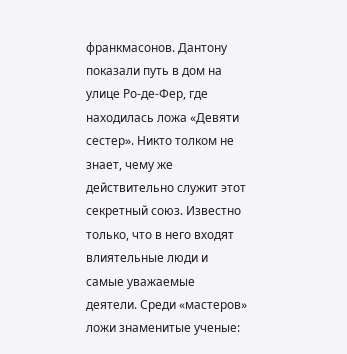франкмасонов. Дантону показали путь в дом на улице Ро-де-Фер, где находилась ложа «Девяти сестер». Никто толком не знает, чему же действительно служит этот секретный союз. Известно только, что в него входят влиятельные люди и самые уважаемые деятели. Среди «мастеров» ложи знаменитые ученые: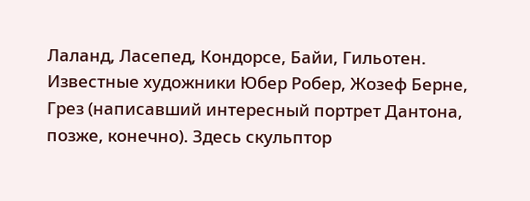Лаланд, Ласепед, Кондорсе, Байи, Гильотен. Известные художники Юбер Робер, Жозеф Берне, Грез (написавший интересный портрет Дантона, позже, конечно). Здесь скульптор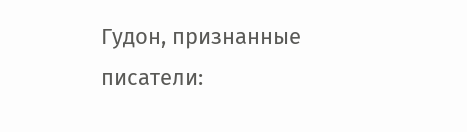Гудон, признанные писатели: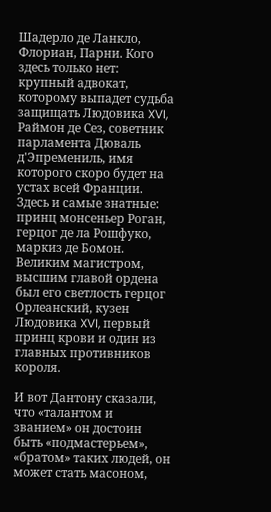Шадерло де Ланкло, Флориан, Парни. Кого здесь только нет: крупный адвокат, которому выпадет судьба защищать Людовика XVI, Раймон де Сез, советник парламента Дюваль д'Эпремениль, имя которого скоро будет на устах всей Франции. Здесь и самые знатные: принц монсеньер Роган, герцог де ла Рошфуко, маркиз де Бомон. Великим магистром, высшим главой ордена был его светлость герцог Орлеанский, кузен Людовика XVI, первый принц крови и один из главных противников короля.

И вот Дантону сказали, что «талантом и званием» он достоин быть «подмастерьем», «братом» таких людей, он может стать масоном,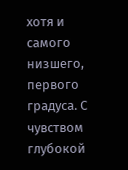хотя и самого низшего, первого градуса. С чувством глубокой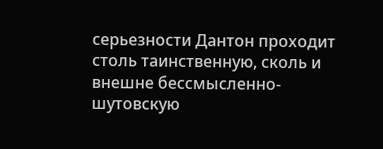серьезности Дантон проходит столь таинственную, сколь и внешне бессмысленно-шутовскую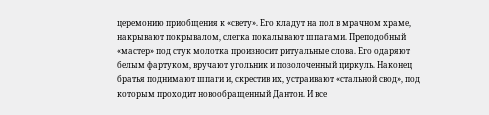церемонию приобщения к «свету». Его кладут на пол в мрачном храме, накрывают покрывалом, слегка покалывают шпагами. Преподобный «мастер» под стук молотка произносит ритуальные слова. Его одаряют белым фартуком, вручают угольник и позолоченный циркуль. Наконец братья поднимают шпаги и, скрестив их, устраивают «стальной свод», под которым проходит новообращенный Дантон. И все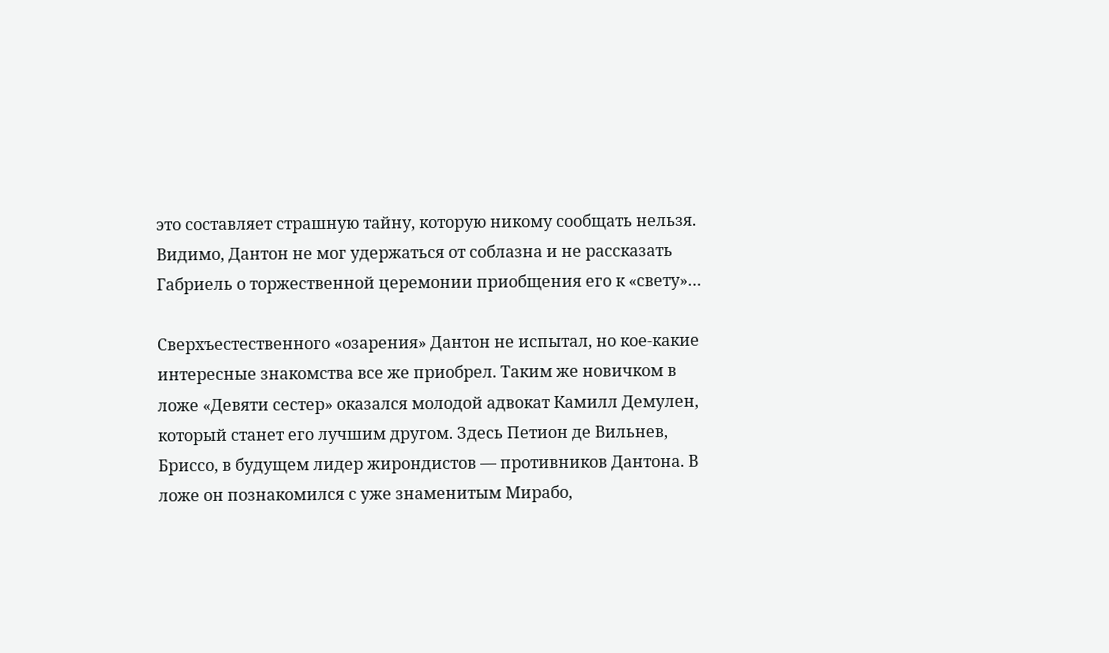это составляет страшную тайну, которую никому сообщать нельзя. Видимо, Дантон не мог удержаться от соблазна и не рассказать Габриель о торжественной церемонии приобщения его к «свету»…

Сверхъестественного «озарения» Дантон не испытал, но кое-какие интересные знакомства все же приобрел. Таким же новичком в ложе «Девяти сестер» оказался молодой адвокат Камилл Демулен, который станет его лучшим другом. Здесь Петион де Вильнев, Бриссо, в будущем лидер жирондистов — противников Дантона. В ложе он познакомился с уже знаменитым Мирабо,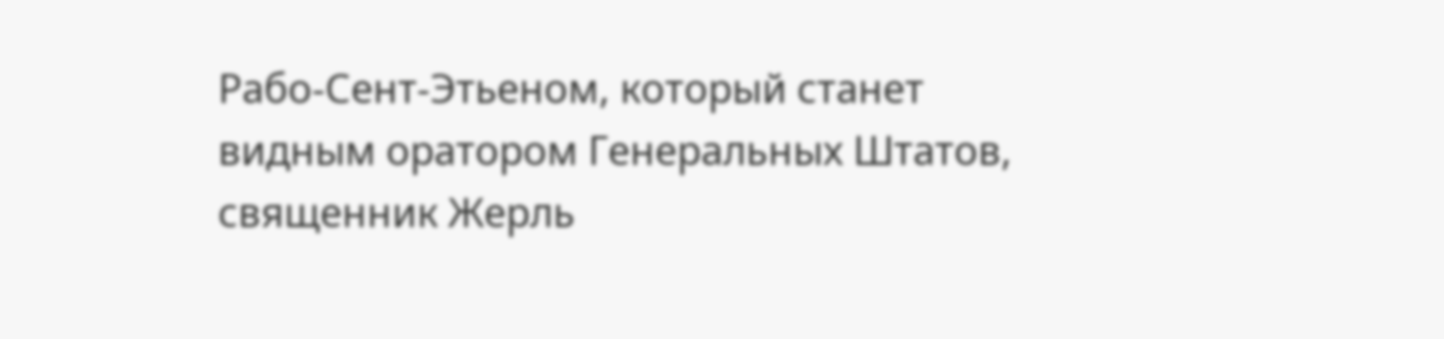Рабо-Сент-Этьеном, который станет видным оратором Генеральных Штатов, священник Жерль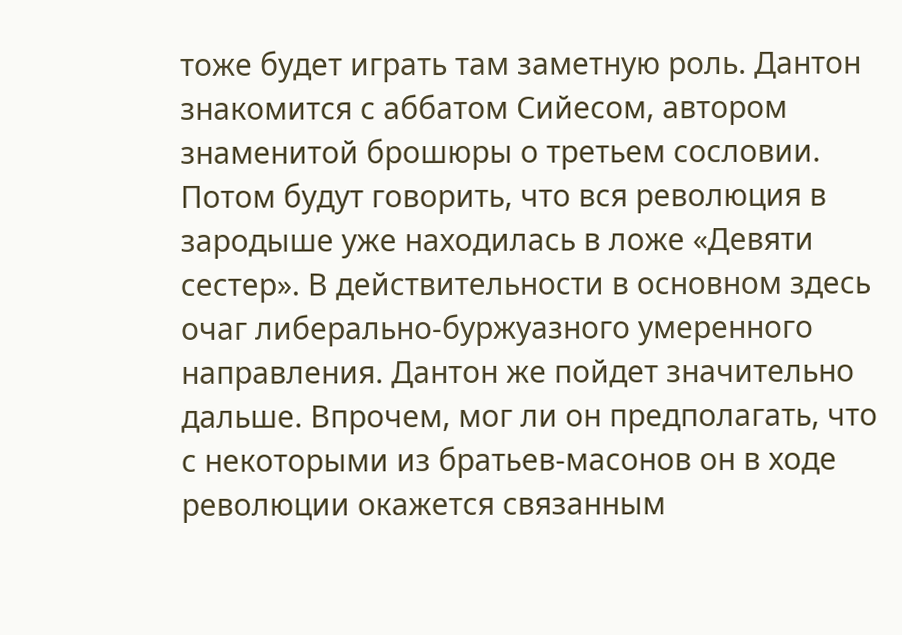тоже будет играть там заметную роль. Дантон знакомится с аббатом Сийесом, автором знаменитой брошюры о третьем сословии. Потом будут говорить, что вся революция в зародыше уже находилась в ложе «Девяти сестер». В действительности в основном здесь очаг либерально-буржуазного умеренного направления. Дантон же пойдет значительно дальше. Впрочем, мог ли он предполагать, что с некоторыми из братьев-масонов он в ходе революции окажется связанным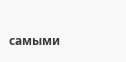самыми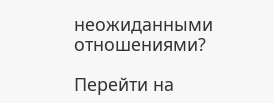неожиданными отношениями?

Перейти на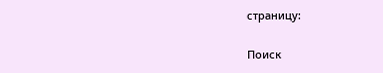страницу:

Поиск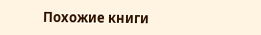Похожие книги